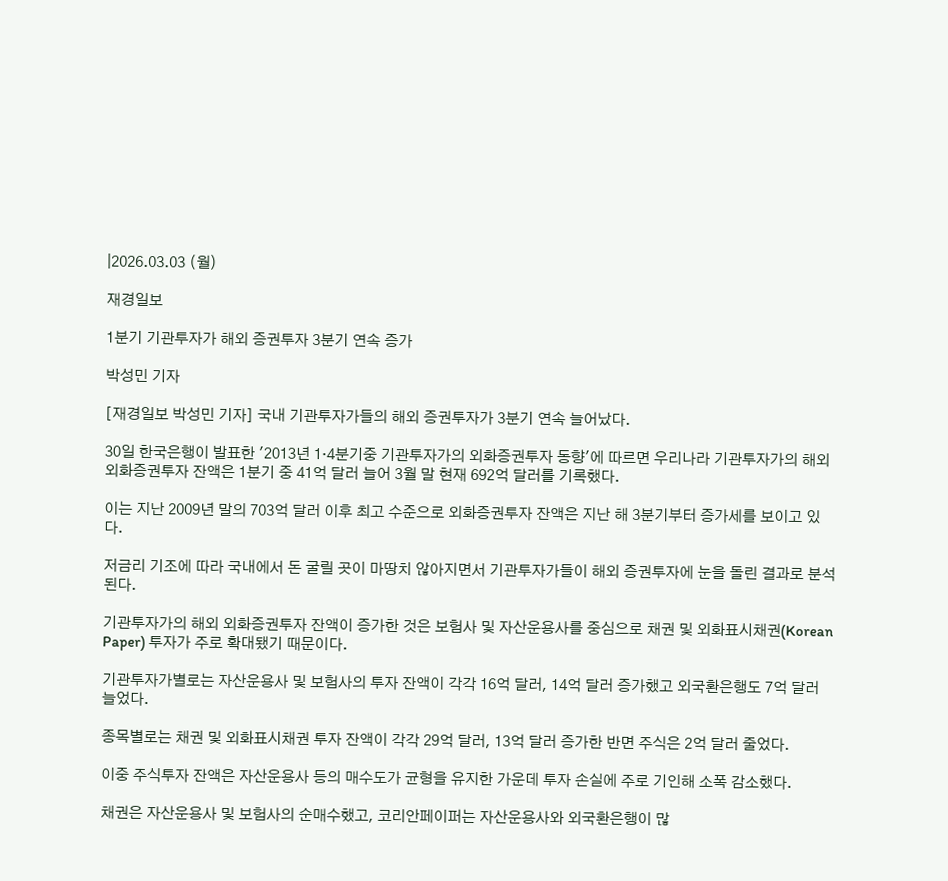|2026.03.03 (월)

재경일보

1분기 기관투자가 해외 증권투자 3분기 연속 증가

박성민 기자

[재경일보 박성민 기자] 국내 기관투자가들의 해외 증권투자가 3분기 연속 늘어났다.

30일 한국은행이 발표한 '2013년 1·4분기중 기관투자가의 외화증권투자 동향'에 따르면 우리나라 기관투자가의 해외 외화증권투자 잔액은 1분기 중 41억 달러 늘어 3월 말 현재 692억 달러를 기록했다.

이는 지난 2009년 말의 703억 달러 이후 최고 수준으로 외화증권투자 잔액은 지난 해 3분기부터 증가세를 보이고 있다.

저금리 기조에 따라 국내에서 돈 굴릴 곳이 마땅치 않아지면서 기관투자가들이 해외 증권투자에 눈을 돌린 결과로 분석된다.

기관투자가의 해외 외화증권투자 잔액이 증가한 것은 보험사 및 자산운용사를 중심으로 채권 및 외화표시채권(Korean Paper) 투자가 주로 확대됐기 때문이다.

기관투자가별로는 자산운용사 및 보험사의 투자 잔액이 각각 16억 달러, 14억 달러 증가했고 외국환은행도 7억 달러 늘었다.

종목별로는 채권 및 외화표시채권 투자 잔액이 각각 29억 달러, 13억 달러 증가한 반면 주식은 2억 달러 줄었다.

이중 주식투자 잔액은 자산운용사 등의 매수도가 균형을 유지한 가운데 투자 손실에 주로 기인해 소폭 감소했다.

채권은 자산운용사 및 보험사의 순매수했고, 코리안페이퍼는 자산운용사와 외국환은행이 많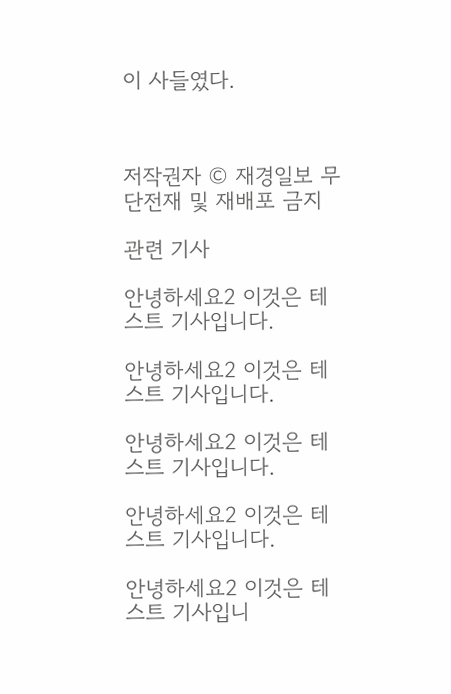이 사들였다.



저작권자 © 재경일보 무단전재 및 재배포 금지

관련 기사

안녕하세요2 이것은 테스트 기사입니다.

안녕하세요2 이것은 테스트 기사입니다.

안녕하세요2 이것은 테스트 기사입니다.

안녕하세요2 이것은 테스트 기사입니다.

안녕하세요2 이것은 테스트 기사입니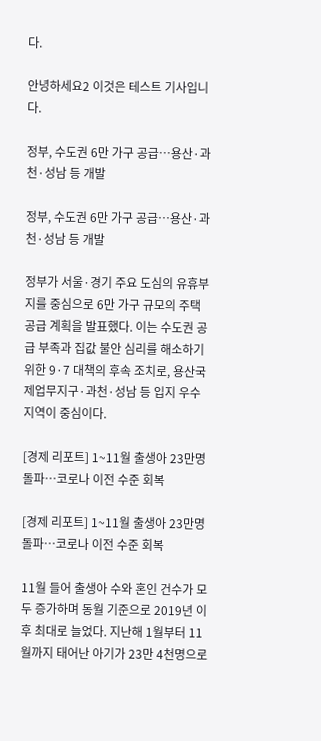다.

안녕하세요2 이것은 테스트 기사입니다.

정부, 수도권 6만 가구 공급…용산·과천·성남 등 개발

정부, 수도권 6만 가구 공급…용산·과천·성남 등 개발

정부가 서울·경기 주요 도심의 유휴부지를 중심으로 6만 가구 규모의 주택 공급 계획을 발표했다. 이는 수도권 공급 부족과 집값 불안 심리를 해소하기 위한 9·7 대책의 후속 조치로, 용산국제업무지구·과천·성남 등 입지 우수 지역이 중심이다.

[경제 리포트] 1~11월 출생아 23만명 돌파…코로나 이전 수준 회복

[경제 리포트] 1~11월 출생아 23만명 돌파…코로나 이전 수준 회복

11월 들어 출생아 수와 혼인 건수가 모두 증가하며 동월 기준으로 2019년 이후 최대로 늘었다. 지난해 1월부터 11월까지 태어난 아기가 23만 4천명으로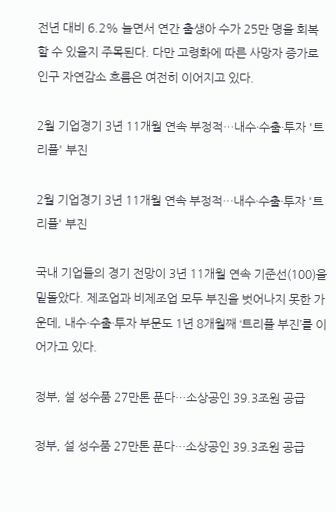전년 대비 6.2% 늘면서 연간 출생아 수가 25만 명을 회복할 수 있을지 주목된다. 다만 고령화에 따른 사망자 증가로 인구 자연감소 흐름은 여전히 이어지고 있다.

2월 기업경기 3년 11개월 연속 부정적…내수·수출·투자 '트리플' 부진

2월 기업경기 3년 11개월 연속 부정적…내수·수출·투자 '트리플' 부진

국내 기업들의 경기 전망이 3년 11개월 연속 기준선(100)을 밑돌았다. 제조업과 비제조업 모두 부진을 벗어나지 못한 가운데, 내수·수출·투자 부문도 1년 8개월째 ‘트리플 부진’를 이어가고 있다.

정부, 설 성수품 27만톤 푼다…소상공인 39.3조원 공급

정부, 설 성수품 27만톤 푼다…소상공인 39.3조원 공급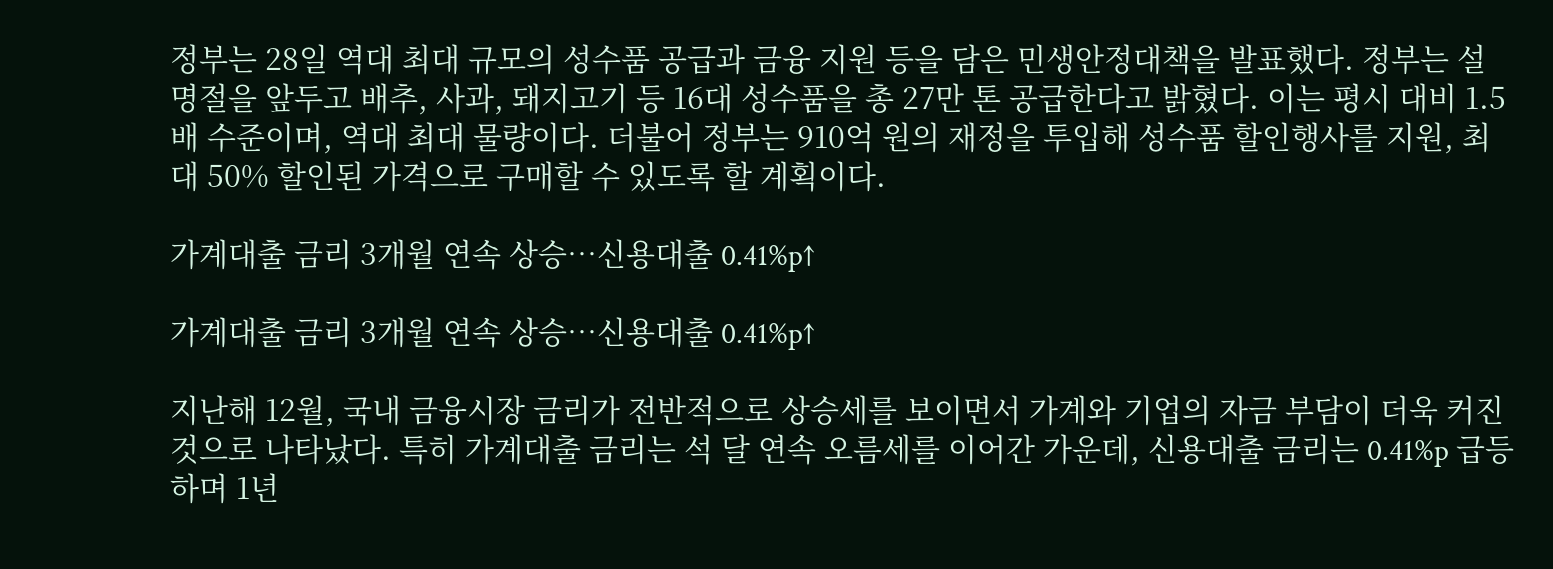정부는 28일 역대 최대 규모의 성수품 공급과 금융 지원 등을 담은 민생안정대책을 발표했다. 정부는 설 명절을 앞두고 배추, 사과, 돼지고기 등 16대 성수품을 총 27만 톤 공급한다고 밝혔다. 이는 평시 대비 1.5배 수준이며, 역대 최대 물량이다. 더불어 정부는 910억 원의 재정을 투입해 성수품 할인행사를 지원, 최대 50% 할인된 가격으로 구매할 수 있도록 할 계획이다.

가계대출 금리 3개월 연속 상승…신용대출 0.41%p↑

가계대출 금리 3개월 연속 상승…신용대출 0.41%p↑

지난해 12월, 국내 금융시장 금리가 전반적으로 상승세를 보이면서 가계와 기업의 자금 부담이 더욱 커진 것으로 나타났다. 특히 가계대출 금리는 석 달 연속 오름세를 이어간 가운데, 신용대출 금리는 0.41%p 급등하며 1년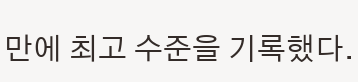만에 최고 수준을 기록했다.